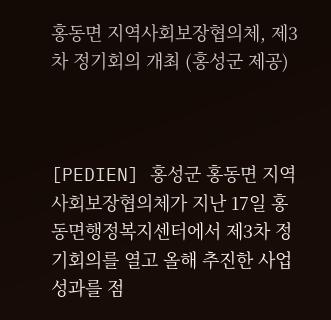홍동면 지역사회보장협의체, 제3차 정기회의 개최 (홍성군 제공)



[PEDIEN] 홍성군 홍동면 지역사회보장협의체가 지난 17일 홍동면행정복지센터에서 제3차 정기회의를 열고 올해 추진한 사업 성과를 점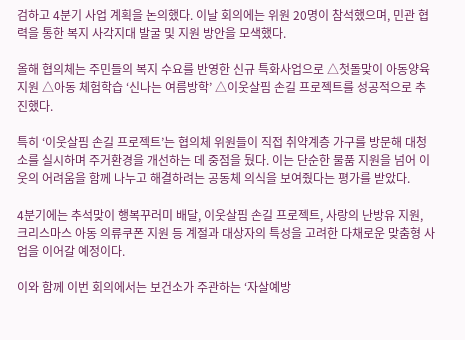검하고 4분기 사업 계획을 논의했다. 이날 회의에는 위원 20명이 참석했으며, 민관 협력을 통한 복지 사각지대 발굴 및 지원 방안을 모색했다.

올해 협의체는 주민들의 복지 수요를 반영한 신규 특화사업으로 △첫돌맞이 아동양육 지원 △아동 체험학습 ‘신나는 여름방학’ △이웃살핌 손길 프로젝트를 성공적으로 추진했다.

특히 ‘이웃살핌 손길 프로젝트’는 협의체 위원들이 직접 취약계층 가구를 방문해 대청소를 실시하며 주거환경을 개선하는 데 중점을 뒀다. 이는 단순한 물품 지원을 넘어 이웃의 어려움을 함께 나누고 해결하려는 공동체 의식을 보여줬다는 평가를 받았다.

4분기에는 추석맞이 행복꾸러미 배달, 이웃살핌 손길 프로젝트, 사랑의 난방유 지원, 크리스마스 아동 의류쿠폰 지원 등 계절과 대상자의 특성을 고려한 다채로운 맞춤형 사업을 이어갈 예정이다.

이와 함께 이번 회의에서는 보건소가 주관하는 ‘자살예방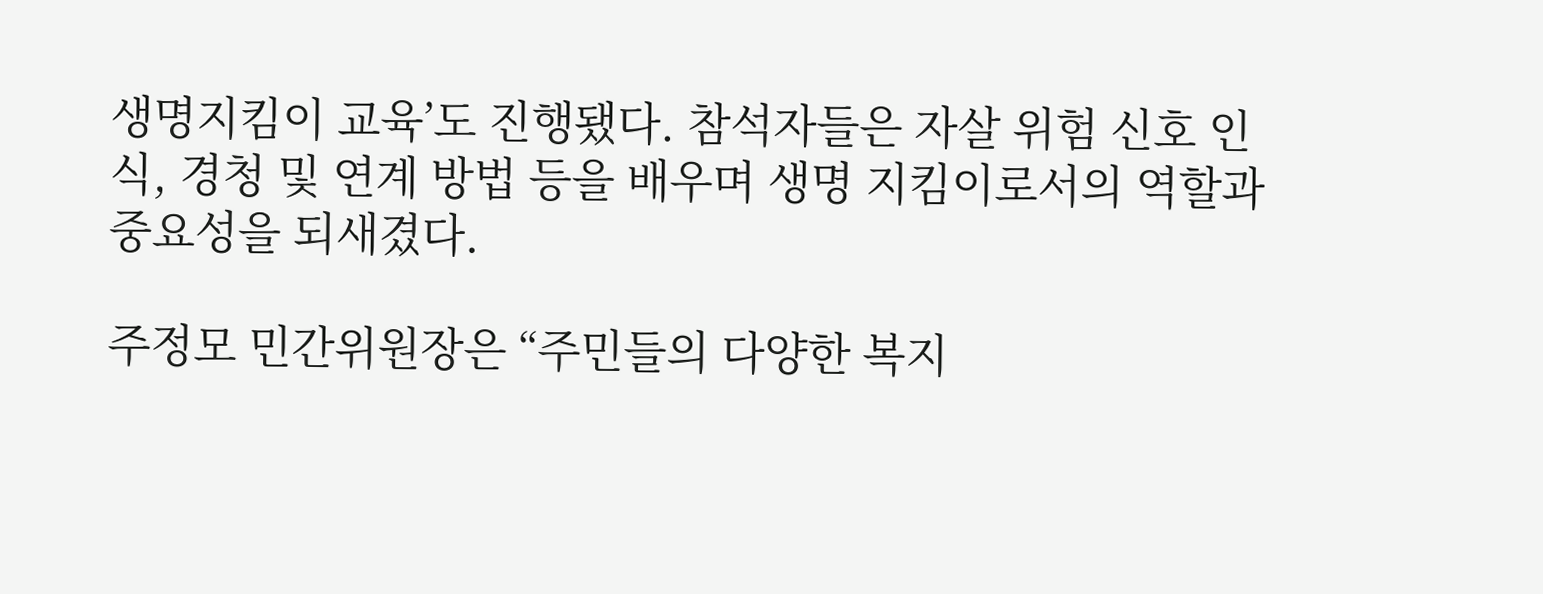생명지킴이 교육’도 진행됐다. 참석자들은 자살 위험 신호 인식, 경청 및 연계 방법 등을 배우며 생명 지킴이로서의 역할과 중요성을 되새겼다.

주정모 민간위원장은 “주민들의 다양한 복지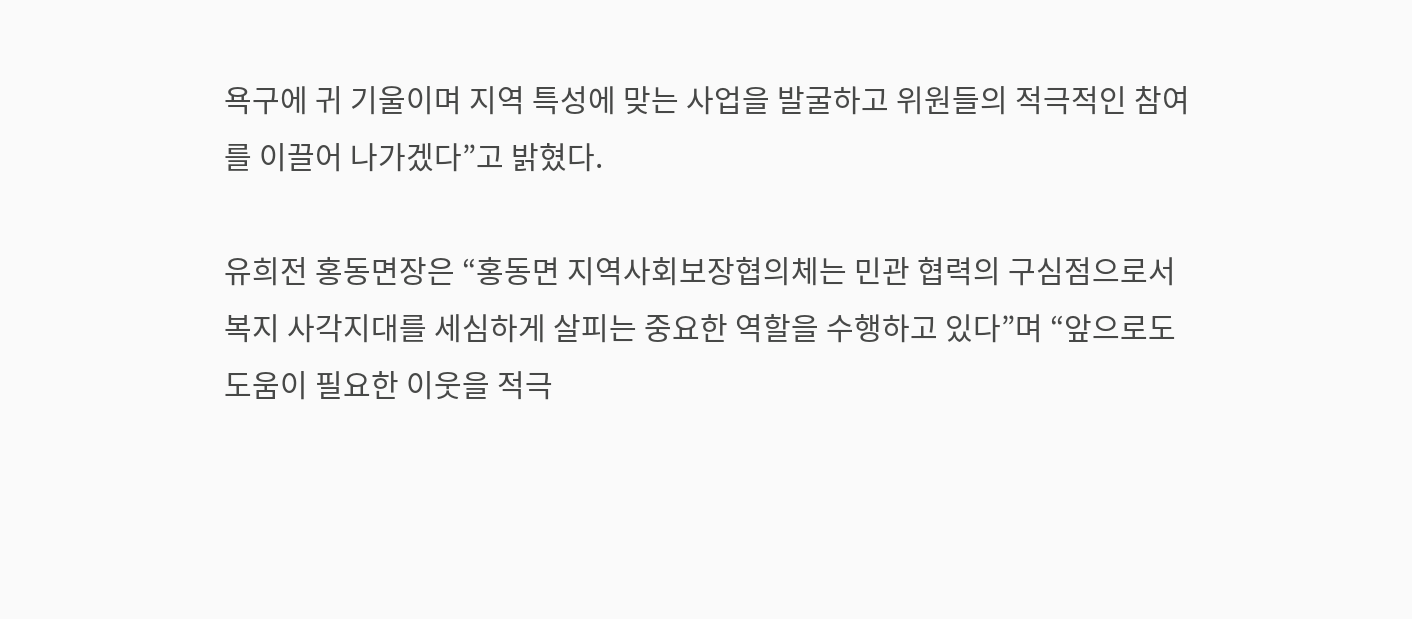욕구에 귀 기울이며 지역 특성에 맞는 사업을 발굴하고 위원들의 적극적인 참여를 이끌어 나가겠다”고 밝혔다.

유희전 홍동면장은 “홍동면 지역사회보장협의체는 민관 협력의 구심점으로서 복지 사각지대를 세심하게 살피는 중요한 역할을 수행하고 있다”며 “앞으로도 도움이 필요한 이웃을 적극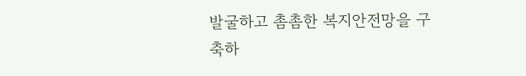발굴하고 촘촘한 복지안전망을 구축하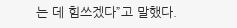는 데 힘쓰겠다”고 말했다.